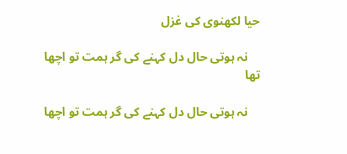حیا لکھنوی کی غزل

    نہ ہوتی حال دل کہنے کی گر ہمت تو اچھا تھا

    نہ ہوتی حال دل کہنے کی گر ہمت تو اچھا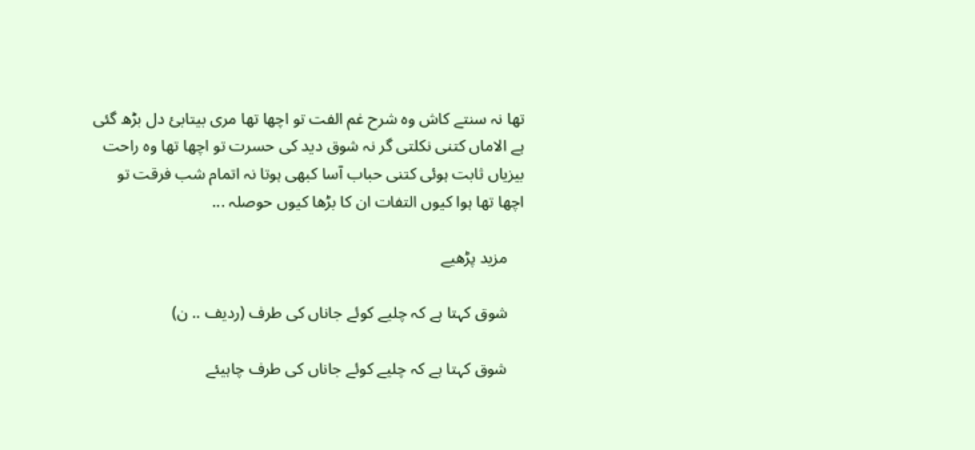تھا نہ سنتے کاش وہ شرح غم الفت تو اچھا تھا مری بیتابیٔ دل بڑھ گئی ہے الاماں کتنی نکلتی گر نہ شوق دید کی حسرت تو اچھا تھا وہ راحت بیزیاں ثابت ہوئی کتنی حباب آسا کبھی ہوتا نہ اتمام شب فرقت تو اچھا تھا ہوا کیوں التفات ان کا بڑھا کیوں حوصلہ ...

    مزید پڑھیے

    شوق کہتا ہے کہ چلیے کوئے جاناں کی طرف (ردیف .. ن)

    شوق کہتا ہے کہ چلیے کوئے جاناں کی طرف چاہیئے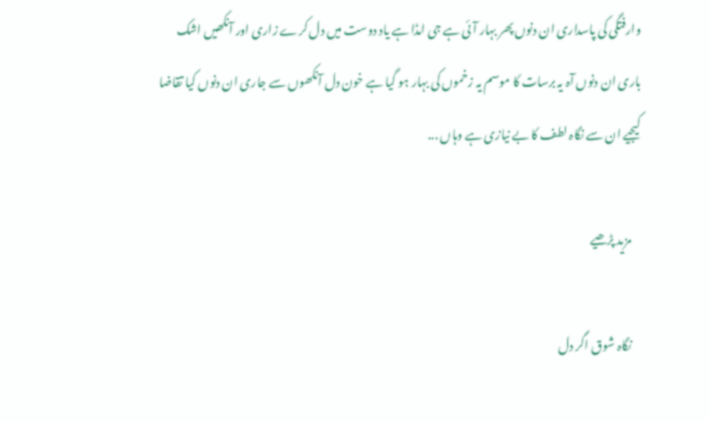وارفتگی کی پاسداری ان دنوں پھر بہار آئی ہے جی امڈا ہے یاد دوست میں دل کرے زاری اور آنکھیں اشک باری ان دنوں آہ یہ برسات کا موسم یہ زخموں کی بہار ہو گیا ہے خون دل آنکھوں سے جاری ان دنوں کیا تقاضا کیجیے ان سے نگاہ لطف کا بے نیازی ہے وہاں ...

    مزید پڑھیے

    نگاہ شوق اگر دل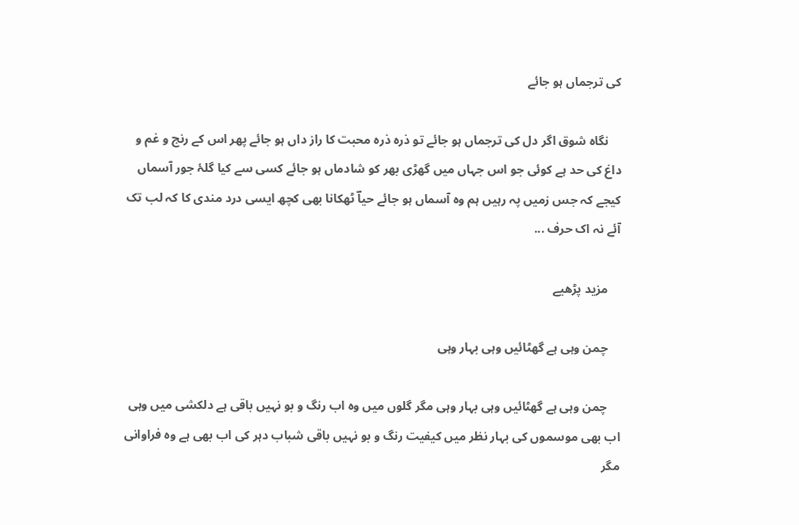کی ترجماں ہو جائے

    نگاہ شوق اگر دل کی ترجماں ہو جائے تو ذرہ ذرہ محبت کا راز داں ہو جائے پھر اس کے رنج و غم و داغ کی حد ہے کوئی جو اس جہاں میں گھڑی بھر کو شادماں ہو جائے کسی سے کیا گلۂ جور آسماں کیجے کہ جس زمیں پہ رہیں ہم وہ آسماں ہو جائے حیاؔ ٹھکانا بھی کچھ ایسی درد مندی کا کہ لب تک آئے نہ اک حرف ...

    مزید پڑھیے

    چمن وہی ہے گھٹائیں وہی بہار وہی

    چمن وہی ہے گھٹائیں وہی بہار وہی مگر گلوں میں وہ اب رنگ و بو نہیں باقی ہے دلکشی میں وہی اب بھی موسموں کی بہار نظر میں کیفیت رنگ و بو نہیں باقی شباب دہر کی اب بھی ہے وہ فراوانی مگر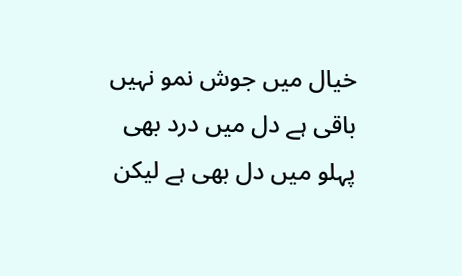خیال میں جوش نمو نہیں باقی ہے دل میں درد بھی پہلو میں دل بھی ہے لیکن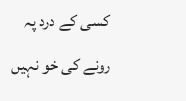کسی کے درد پہ رونے کی خو نہیں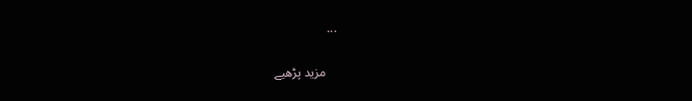...

    مزید پڑھیے